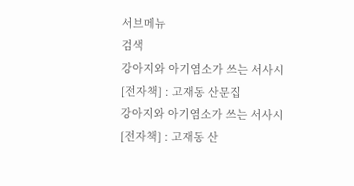서브메뉴
검색
강아지와 아기염소가 쓰는 서사시 [전자책] : 고재동 산문집
강아지와 아기염소가 쓰는 서사시 [전자책] : 고재동 산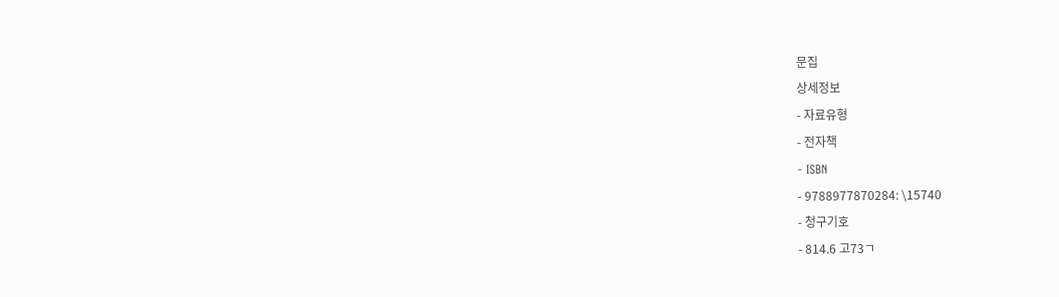문집
상세정보
- 자료유형
- 전자책
- ISBN
- 9788977870284: \15740
- 청구기호
- 814.6 고73ㄱ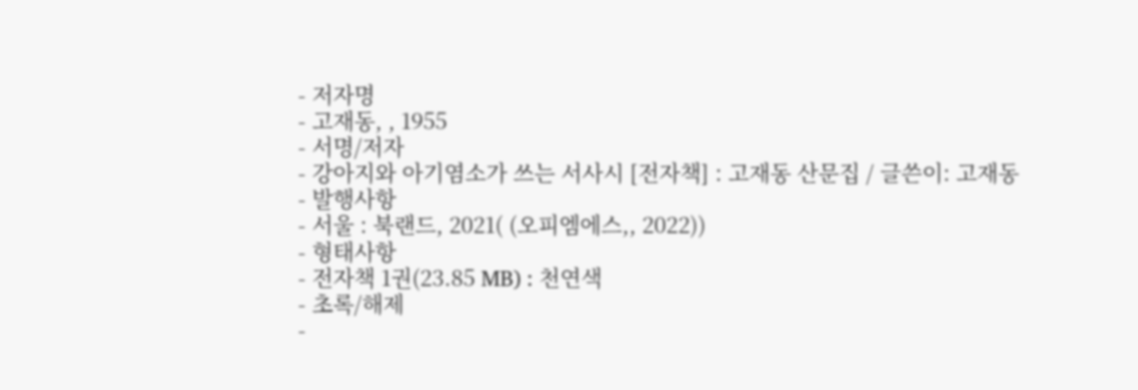- 저자명
- 고재동, , 1955
- 서명/저자
- 강아지와 아기염소가 쓰는 서사시 [전자책] : 고재동 산문집 / 글쓴이: 고재동
- 발행사항
- 서울 : 북랜드, 2021( (오피엠에스,, 2022))
- 형태사항
- 전자책 1권(23.85 MB) : 천연색
- 초록/해제
-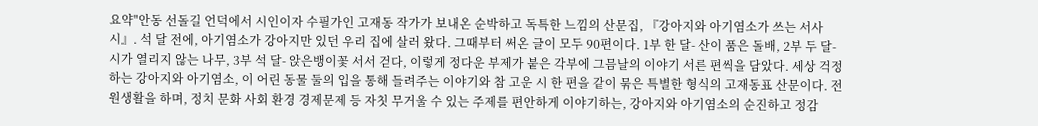요약"안동 선돌길 언덕에서 시인이자 수필가인 고재동 작가가 보내온 순박하고 독특한 느낌의 산문집, 『강아지와 아기염소가 쓰는 서사시』. 석 달 전에, 아기염소가 강아지만 있던 우리 집에 살러 왔다. 그때부터 써온 글이 모두 90편이다. 1부 한 달- 산이 품은 돌배, 2부 두 달- 시가 열리지 않는 나무, 3부 석 달- 앉은뱅이꽃 서서 걷다, 이렇게 정다운 부제가 붙은 각부에 그믐날의 이야기 서른 편씩을 담았다. 세상 걱정하는 강아지와 아기염소, 이 어린 동물 둘의 입을 통해 들려주는 이야기와 참 고운 시 한 편을 같이 묶은 특별한 형식의 고재동표 산문이다. 전원생활을 하며, 정치 문화 사회 환경 경제문제 등 자칫 무거울 수 있는 주제를 편안하게 이야기하는, 강아지와 아기염소의 순진하고 정감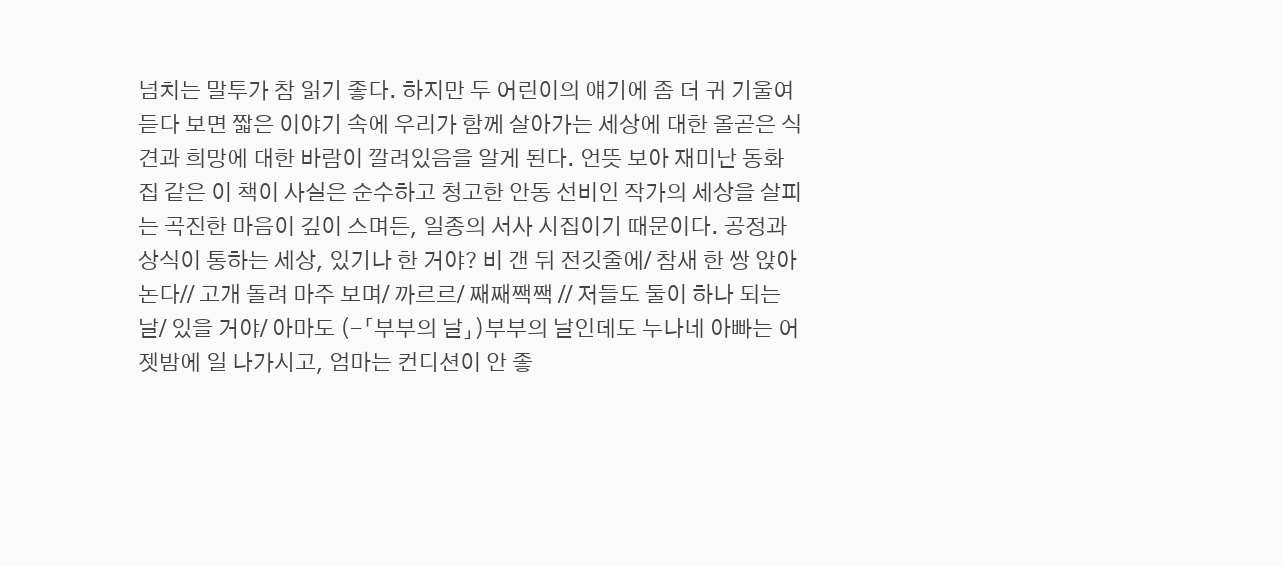넘치는 말투가 참 읽기 좋다. 하지만 두 어린이의 얘기에 좀 더 귀 기울여 듣다 보면 짧은 이야기 속에 우리가 함께 살아가는 세상에 대한 올곧은 식견과 희망에 대한 바람이 깔려있음을 알게 된다. 언뜻 보아 재미난 동화집 같은 이 책이 사실은 순수하고 청고한 안동 선비인 작가의 세상을 살피는 곡진한 마음이 깊이 스며든, 일종의 서사 시집이기 때문이다. 공정과 상식이 통하는 세상, 있기나 한 거야? 비 갠 뒤 전깃줄에/ 참새 한 쌍 앉아 논다// 고개 돌려 마주 보며/ 까르르/ 째째짹짹 // 저들도 둘이 하나 되는 날/ 있을 거야/ 아마도 (-「부부의 날」)부부의 날인데도 누나네 아빠는 어젯밤에 일 나가시고, 엄마는 컨디션이 안 좋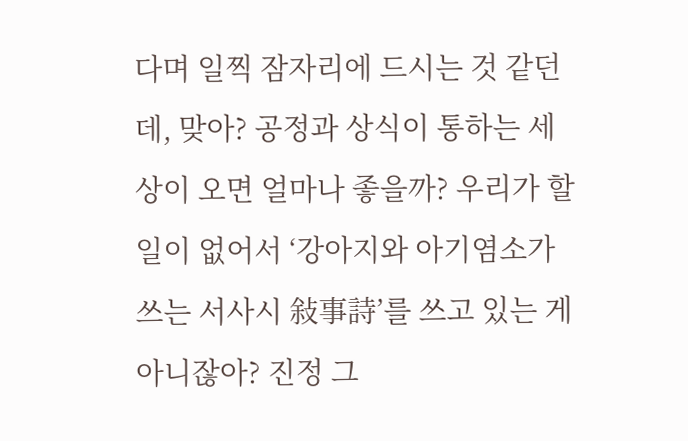다며 일찍 잠자리에 드시는 것 같던데, 맞아? 공정과 상식이 통하는 세상이 오면 얼마나 좋을까? 우리가 할 일이 없어서 ‘강아지와 아기염소가 쓰는 서사시 敍事詩’를 쓰고 있는 게 아니잖아? 진정 그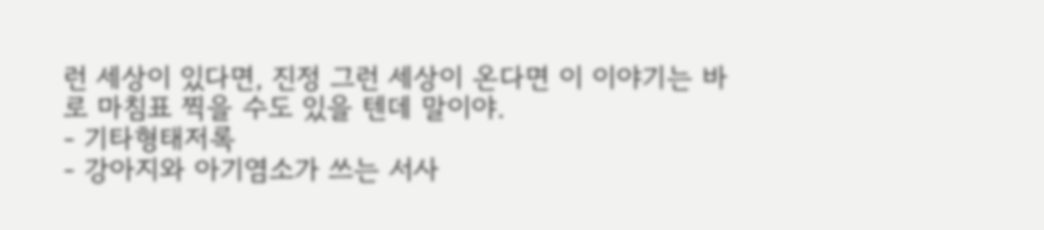런 세상이 있다면, 진정 그런 세상이 온다면 이 이야기는 바로 마침표 찍을 수도 있을 텐데 말이야.
- 기타형태저록
- 강아지와 아기염소가 쓰는 서사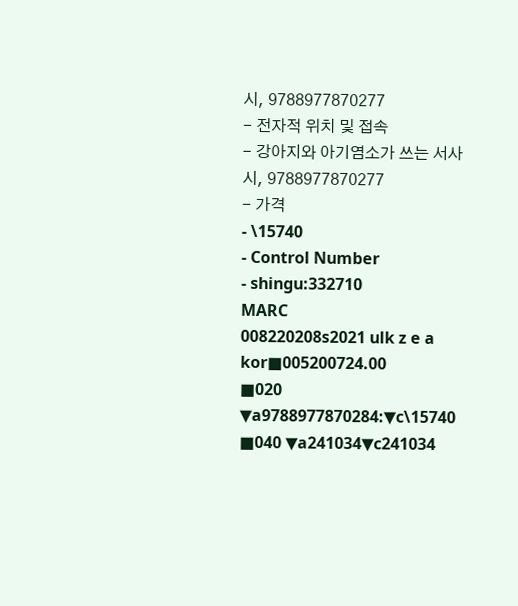시, 9788977870277
- 전자적 위치 및 접속
- 강아지와 아기염소가 쓰는 서사시, 9788977870277
- 가격
- \15740
- Control Number
- shingu:332710
MARC
008220208s2021 ulk z e a kor■005200724.00
■020 ▼a9788977870284:▼c\15740
■040 ▼a241034▼c241034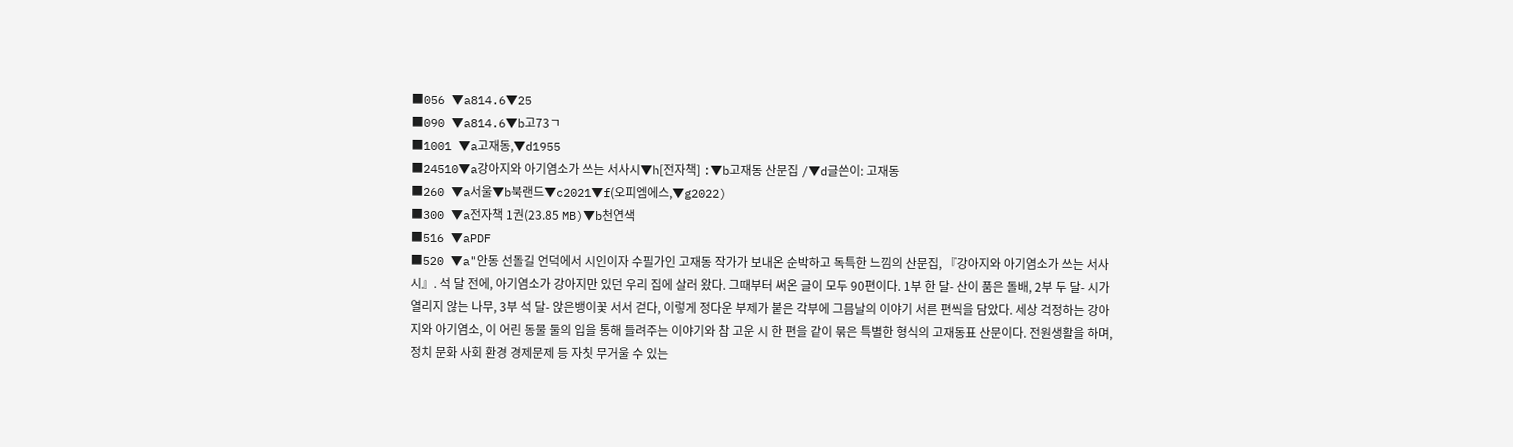■056 ▼a814.6▼25
■090 ▼a814.6▼b고73ㄱ
■1001 ▼a고재동,▼d1955
■24510▼a강아지와 아기염소가 쓰는 서사시▼h[전자책] :▼b고재동 산문집 /▼d글쓴이: 고재동
■260 ▼a서울▼b북랜드▼c2021▼f(오피엠에스,▼g2022)
■300 ▼a전자책 1권(23.85 MB)▼b천연색
■516 ▼aPDF
■520 ▼a"안동 선돌길 언덕에서 시인이자 수필가인 고재동 작가가 보내온 순박하고 독특한 느낌의 산문집, 『강아지와 아기염소가 쓰는 서사시』. 석 달 전에, 아기염소가 강아지만 있던 우리 집에 살러 왔다. 그때부터 써온 글이 모두 90편이다. 1부 한 달- 산이 품은 돌배, 2부 두 달- 시가 열리지 않는 나무, 3부 석 달- 앉은뱅이꽃 서서 걷다, 이렇게 정다운 부제가 붙은 각부에 그믐날의 이야기 서른 편씩을 담았다. 세상 걱정하는 강아지와 아기염소, 이 어린 동물 둘의 입을 통해 들려주는 이야기와 참 고운 시 한 편을 같이 묶은 특별한 형식의 고재동표 산문이다. 전원생활을 하며, 정치 문화 사회 환경 경제문제 등 자칫 무거울 수 있는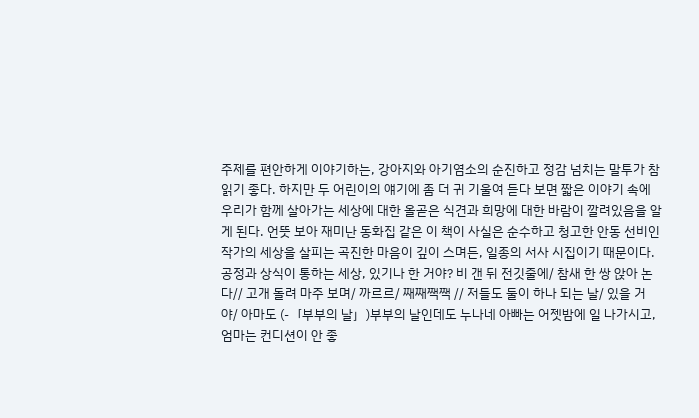주제를 편안하게 이야기하는, 강아지와 아기염소의 순진하고 정감 넘치는 말투가 참 읽기 좋다. 하지만 두 어린이의 얘기에 좀 더 귀 기울여 듣다 보면 짧은 이야기 속에 우리가 함께 살아가는 세상에 대한 올곧은 식견과 희망에 대한 바람이 깔려있음을 알게 된다. 언뜻 보아 재미난 동화집 같은 이 책이 사실은 순수하고 청고한 안동 선비인 작가의 세상을 살피는 곡진한 마음이 깊이 스며든, 일종의 서사 시집이기 때문이다. 공정과 상식이 통하는 세상, 있기나 한 거야? 비 갠 뒤 전깃줄에/ 참새 한 쌍 앉아 논다// 고개 돌려 마주 보며/ 까르르/ 째째짹짹 // 저들도 둘이 하나 되는 날/ 있을 거야/ 아마도 (-「부부의 날」)부부의 날인데도 누나네 아빠는 어젯밤에 일 나가시고, 엄마는 컨디션이 안 좋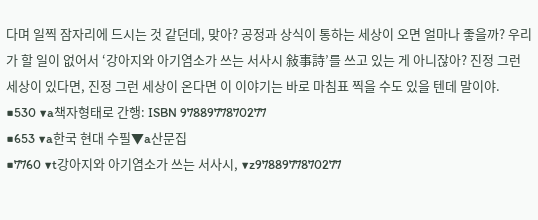다며 일찍 잠자리에 드시는 것 같던데, 맞아? 공정과 상식이 통하는 세상이 오면 얼마나 좋을까? 우리가 할 일이 없어서 ‘강아지와 아기염소가 쓰는 서사시 敍事詩’를 쓰고 있는 게 아니잖아? 진정 그런 세상이 있다면, 진정 그런 세상이 온다면 이 이야기는 바로 마침표 찍을 수도 있을 텐데 말이야.
■530 ▼a책자형태로 간행: ISBN 9788977870277
■653 ▼a한국 현대 수필▼a산문집
■7760 ▼t강아지와 아기염소가 쓰는 서사시, ▼z9788977870277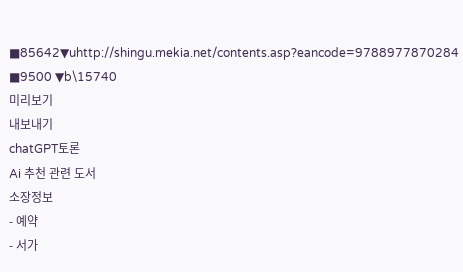■85642▼uhttp://shingu.mekia.net/contents.asp?eancode=9788977870284
■9500 ▼b\15740
미리보기
내보내기
chatGPT토론
Ai 추천 관련 도서
소장정보
- 예약
- 서가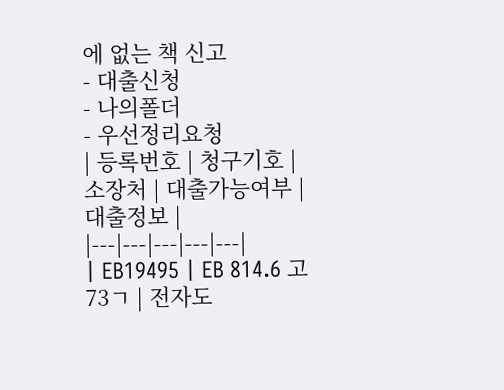에 없는 책 신고
- 대출신청
- 나의폴더
- 우선정리요청
| 등록번호 | 청구기호 | 소장처 | 대출가능여부 | 대출정보 |
|---|---|---|---|---|
| EB19495 | EB 814.6 고73ㄱ | 전자도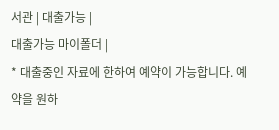서관 | 대출가능 |
대출가능 마이폴더 |
* 대출중인 자료에 한하여 예약이 가능합니다. 예약을 원하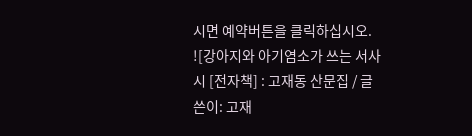시면 예약버튼을 클릭하십시오.
![강아지와 아기염소가 쓰는 서사시 [전자책] : 고재동 산문집 / 글쓴이: 고재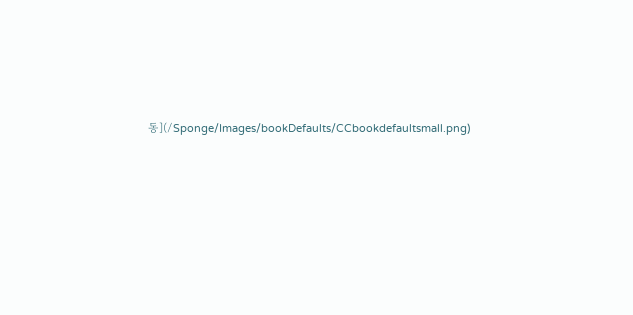동](/Sponge/Images/bookDefaults/CCbookdefaultsmall.png)